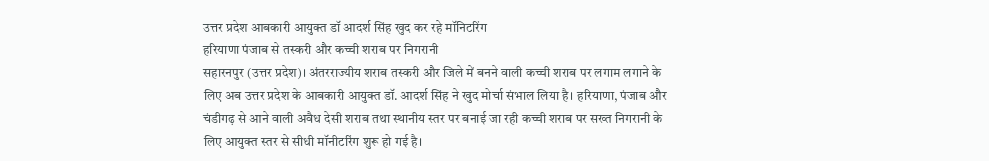उत्तर प्रदेश आबकारी आयुक्त डॉ आदर्श सिंह खुद कर रहे मॉनिटरिंग
हरियाणा पंजाब से तस्करी और कच्ची शराब पर निगरानी
सहारनपुर (उत्तर प्रदेश)। अंतरराज्यीय शराब तस्करी और जिले में बनने वाली कच्ची शराब पर लगाम लगाने के लिए अब उत्तर प्रदेश के आबकारी आयुक्त डॉ. आदर्श सिंह ने खुद मोर्चा संभाल लिया है। हरियाणा, पंजाब और चंडीगढ़ से आने वाली अवैध देसी शराब तथा स्थानीय स्तर पर बनाई जा रही कच्ची शराब पर सख्त निगरानी के लिए आयुक्त स्तर से सीधी मॉनीटरिंग शुरू हो गई है।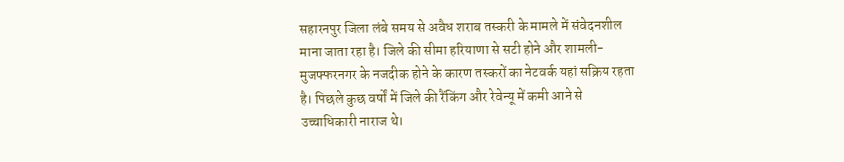सहारनपुर जिला लंबे समय से अवैध शराब तस्करी के मामले में संवेदनशील माना जाता रहा है। जिले की सीमा हरियाणा से सटी होने और शामली-मुजफ्फरनगर के नजदीक होने के कारण तस्करों का नेटवर्क यहां सक्रिय रहता है। पिछले कुछ वर्षों में जिले की रैंकिंग और रेवेन्यू में कमी आने से उच्चाधिकारी नाराज थे।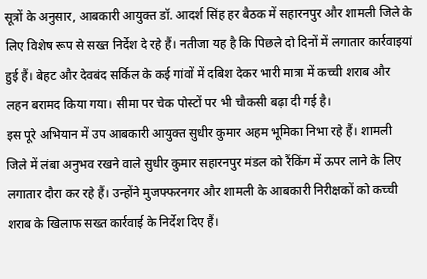सूत्रों के अनुसार, आबकारी आयुक्त डॉ. आदर्श सिंह हर बैठक में सहारनपुर और शामली जिले के लिए विशेष रूप से सख्त निर्देश दे रहे हैं। नतीजा यह है कि पिछले दो दिनों में लगातार कार्रवाइयां हुई हैं। बेहट और देवबंद सर्किल के कई गांवों में दबिश देकर भारी मात्रा में कच्ची शराब और लहन बरामद किया गया। सीमा पर चेक पोस्टों पर भी चौकसी बढ़ा दी गई है।
इस पूरे अभियान में उप आबकारी आयुक्त सुधीर कुमार अहम भूमिका निभा रहे हैं। शामली जिले में लंबा अनुभव रखने वाले सुधीर कुमार सहारनपुर मंडल को रैंकिंग में ऊपर लाने के लिए लगातार दौरा कर रहे हैं। उन्होंने मुजफ्फरनगर और शामली के आबकारी निरीक्षकों को कच्ची शराब के खिलाफ सख्त कार्रवाई के निर्देश दिए हैं।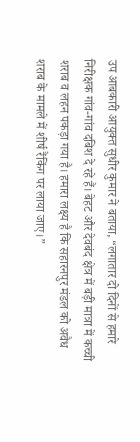उप आबकारी आयुक्त सुधीर कुमार ने बताया, “लगातार दो दिनों से हमारे निरीक्षक गांव-गांव दबिश दे रहे हैं। बेहट और देवबंद क्षेत्र में बड़ी मात्रा में कच्ची शराब व लहन पकड़ा गया है। हमारा लक्ष्य है कि सहारनपुर मंडल को अवैध शराब के मामले में शीर्ष रैंकिंग पर लाया जाए।”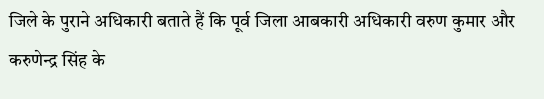जिले के पुराने अधिकारी बताते हैं कि पूर्व जिला आबकारी अधिकारी वरुण कुमार और करुणेन्द्र सिंह के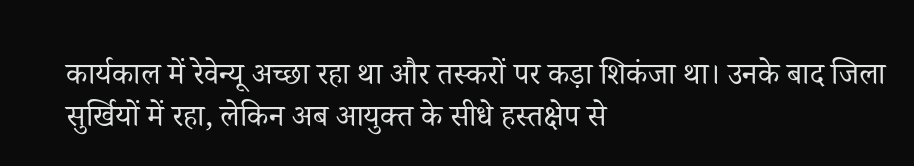कार्यकाल में रेवेन्यू अच्छा रहा था और तस्करों पर कड़ा शिकंजा था। उनके बाद जिला सुर्खियों में रहा, लेकिन अब आयुक्त के सीधे हस्तक्षेप से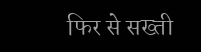फिर से सख्ती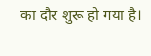का दौर शुरू हो गया है।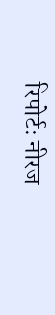रिपोर्टः नीरज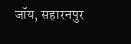जॉय, सहारनपुर